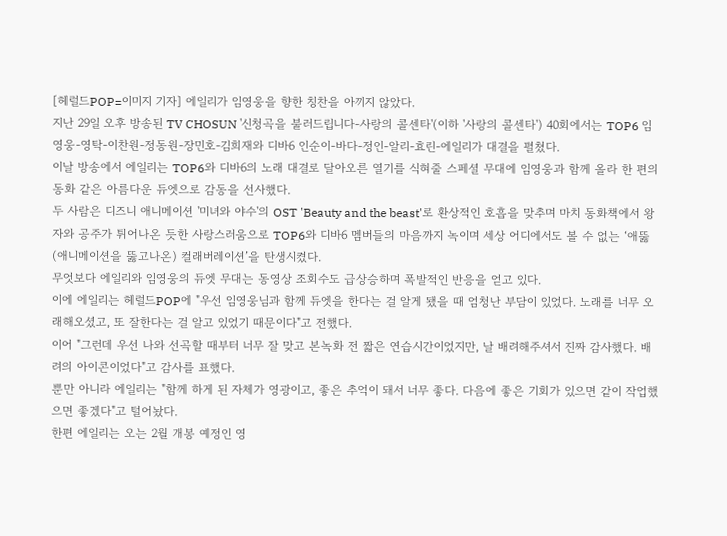[헤럴드POP=이미지 기자] 에일리가 임영웅을 향한 칭찬을 아끼지 않았다.
지난 29일 오후 방송된 TV CHOSUN '신청곡을 불러드립니다-사랑의 콜센타'(이하 '사랑의 콜센타') 40회에서는 TOP6 임영웅-영탁-이찬원-정동원-장민호-김희재와 디바6 인순이-바다-정인-알리-효린-에일리가 대결을 펼쳤다.
이날 방송에서 에일리는 TOP6와 디바6의 노래 대결로 달아오른 열기를 식혀줄 스페셜 무대에 임영웅과 함께 올라 한 편의 동화 같은 아름다운 듀엣으로 감동을 선사했다.
두 사람은 디즈니 애니메이션 '미녀와 야수'의 OST 'Beauty and the beast'로 환상적인 호흡을 맞추며 마치 동화책에서 왕자와 공주가 튀어나온 듯한 사랑스러움으로 TOP6와 디바6 멤버들의 마음까지 녹이며 세상 어디에서도 볼 수 없는 ‘애뚫(애니메이션을 뚫고나온) 컬래버레이션’을 탄생시켰다.
무엇보다 에일리와 임영웅의 듀엣 무대는 동영상 조회수도 급상승하며 폭발적인 반응을 얻고 있다.
이에 에일리는 헤럴드POP에 "우선 임영웅님과 함께 듀엣을 한다는 걸 알게 됐을 때 엄청난 부담이 있었다. 노래를 너무 오래해오셨고, 또 잘한다는 걸 알고 있었기 때문이다"고 전했다.
이어 "그런데 우선 나와 선곡할 때부터 너무 잘 맞고 본녹화 전 짧은 연습시간이었지만, 날 배려해주셔서 진짜 감사했다. 배려의 아이콘이었다"고 감사를 표했다.
뿐만 아니라 에일리는 "함께 하게 된 자체가 영광이고, 좋은 추억이 돼서 너무 좋다. 다음에 좋은 기회가 있으면 같이 작업했으면 좋겠다"고 털어놨다.
한편 에일리는 오는 2월 개봉 예정인 영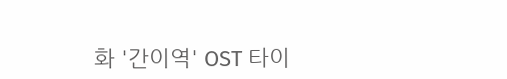화 '간이역' OST 타이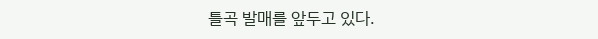틀곡 발매를 앞두고 있다.